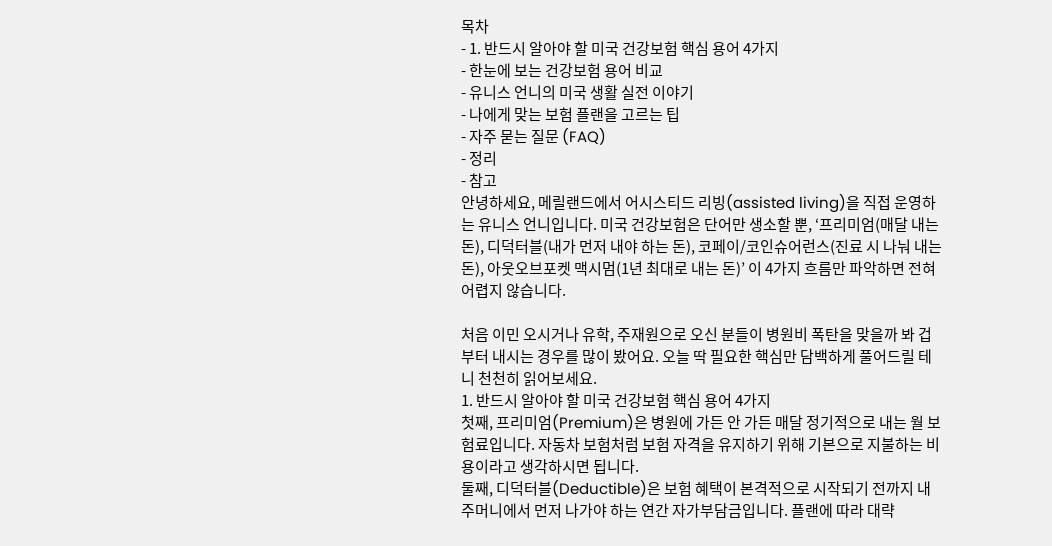목차
- 1. 반드시 알아야 할 미국 건강보험 핵심 용어 4가지
- 한눈에 보는 건강보험 용어 비교
- 유니스 언니의 미국 생활 실전 이야기
- 나에게 맞는 보험 플랜을 고르는 팁
- 자주 묻는 질문 (FAQ)
- 정리
- 참고
안녕하세요, 메릴랜드에서 어시스티드 리빙(assisted living)을 직접 운영하는 유니스 언니입니다. 미국 건강보험은 단어만 생소할 뿐, ‘프리미엄(매달 내는 돈), 디덕터블(내가 먼저 내야 하는 돈), 코페이/코인슈어런스(진료 시 나눠 내는 돈), 아웃오브포켓 맥시멈(1년 최대로 내는 돈)’ 이 4가지 흐름만 파악하면 전혀 어렵지 않습니다.

처음 이민 오시거나 유학, 주재원으로 오신 분들이 병원비 폭탄을 맞을까 봐 겁부터 내시는 경우를 많이 봤어요. 오늘 딱 필요한 핵심만 담백하게 풀어드릴 테니 천천히 읽어보세요.
1. 반드시 알아야 할 미국 건강보험 핵심 용어 4가지
첫째, 프리미엄(Premium)은 병원에 가든 안 가든 매달 정기적으로 내는 월 보험료입니다. 자동차 보험처럼 보험 자격을 유지하기 위해 기본으로 지불하는 비용이라고 생각하시면 됩니다.
둘째, 디덕터블(Deductible)은 보험 혜택이 본격적으로 시작되기 전까지 내 주머니에서 먼저 나가야 하는 연간 자가부담금입니다. 플랜에 따라 대략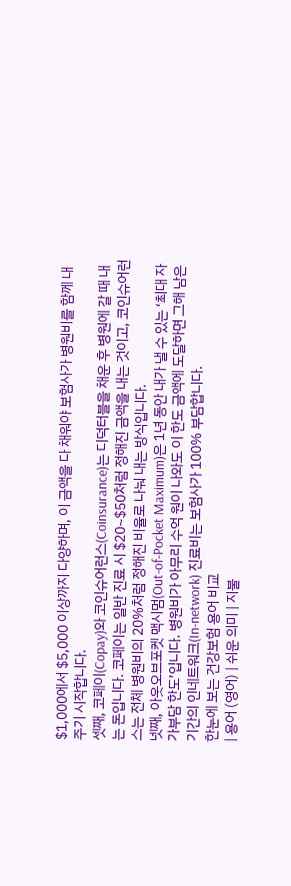$1,000에서 $5,000 이상까지 다양하며, 이 금액을 다 채워야 보험사가 병원비를 함께 내주기 시작합니다.
셋째, 코페이(Copay)와 코인슈어런스(Coinsurance)는 디덕터블을 채운 후 병원에 갈 때 내는 돈입니다. 코페이는 일반 진료 시 $20~$50처럼 정해진 금액을 내는 것이고, 코인슈어런스는 전체 병원비의 20%처럼 정해진 비율로 나눠 내는 방식입니다.
넷째, 아웃오브포켓 맥시멈(Out-of-Pocket Maximum)은 1년 동안 내가 낼 수 있는 ‘최대 자가부담 한도’입니다. 병원비가 아무리 수억 원이 나와도 이 한도 금액에 도달하면 그해 남은 기간의 인네트워크(In-network) 진료비는 보험사가 100% 부담합니다.
한눈에 보는 건강보험 용어 비교
| 용어 (영어) | 쉬운 의미 | 지불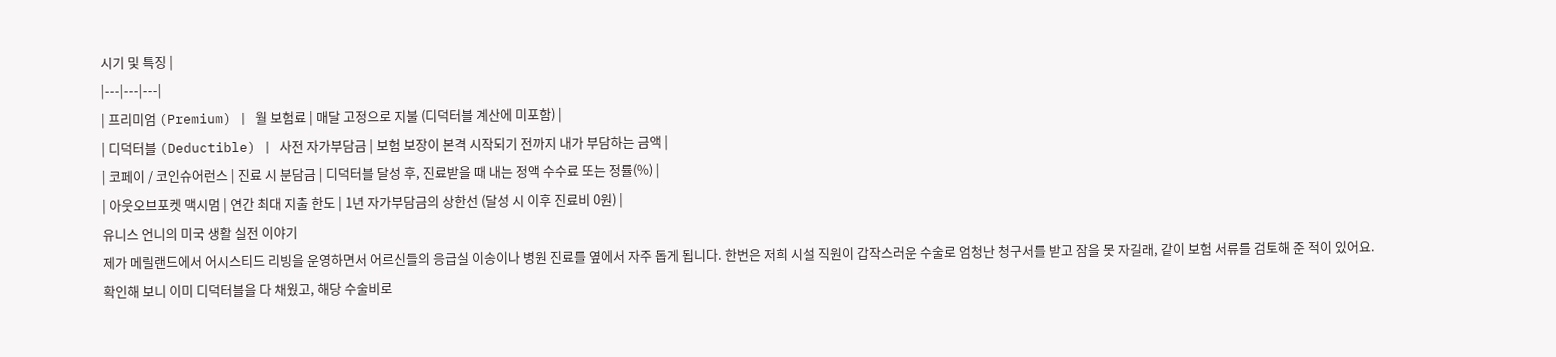시기 및 특징 |
|---|---|---|
| 프리미엄 (Premium) | 월 보험료 | 매달 고정으로 지불 (디덕터블 계산에 미포함) |
| 디덕터블 (Deductible) | 사전 자가부담금 | 보험 보장이 본격 시작되기 전까지 내가 부담하는 금액 |
| 코페이 / 코인슈어런스 | 진료 시 분담금 | 디덕터블 달성 후, 진료받을 때 내는 정액 수수료 또는 정률(%) |
| 아웃오브포켓 맥시멈 | 연간 최대 지출 한도 | 1년 자가부담금의 상한선 (달성 시 이후 진료비 0원) |
유니스 언니의 미국 생활 실전 이야기
제가 메릴랜드에서 어시스티드 리빙을 운영하면서 어르신들의 응급실 이송이나 병원 진료를 옆에서 자주 돕게 됩니다. 한번은 저희 시설 직원이 갑작스러운 수술로 엄청난 청구서를 받고 잠을 못 자길래, 같이 보험 서류를 검토해 준 적이 있어요.
확인해 보니 이미 디덕터블을 다 채웠고, 해당 수술비로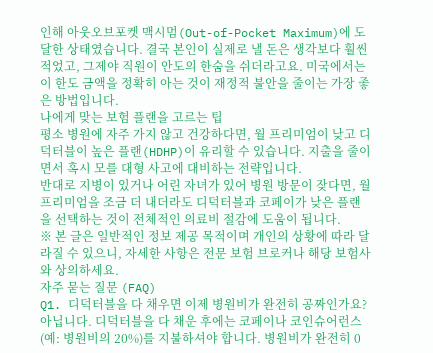인해 아웃오브포켓 맥시멈(Out-of-Pocket Maximum)에 도달한 상태였습니다. 결국 본인이 실제로 낼 돈은 생각보다 훨씬 적었고, 그제야 직원이 안도의 한숨을 쉬더라고요. 미국에서는 이 한도 금액을 정확히 아는 것이 재정적 불안을 줄이는 가장 좋은 방법입니다.
나에게 맞는 보험 플랜을 고르는 팁
평소 병원에 자주 가지 않고 건강하다면, 월 프리미엄이 낮고 디덕터블이 높은 플랜(HDHP)이 유리할 수 있습니다. 지출을 줄이면서 혹시 모를 대형 사고에 대비하는 전략입니다.
반대로 지병이 있거나 어린 자녀가 있어 병원 방문이 잦다면, 월 프리미엄을 조금 더 내더라도 디덕터블과 코페이가 낮은 플랜을 선택하는 것이 전체적인 의료비 절감에 도움이 됩니다.
※ 본 글은 일반적인 정보 제공 목적이며 개인의 상황에 따라 달라질 수 있으니, 자세한 사항은 전문 보험 브로커나 해당 보험사와 상의하세요.
자주 묻는 질문 (FAQ)
Q1. 디덕터블을 다 채우면 이제 병원비가 완전히 공짜인가요?
아닙니다. 디덕터블을 다 채운 후에는 코페이나 코인슈어런스(예: 병원비의 20%)를 지불하셔야 합니다. 병원비가 완전히 0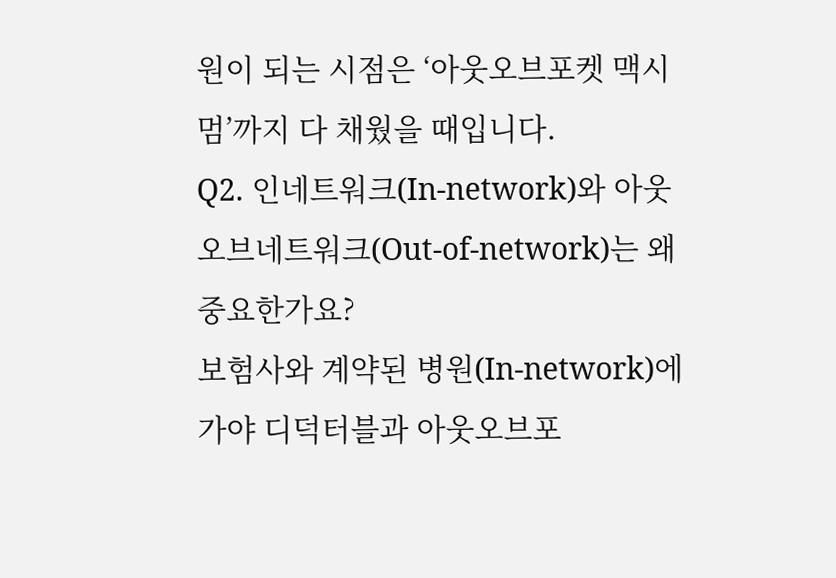원이 되는 시점은 ‘아웃오브포켓 맥시멈’까지 다 채웠을 때입니다.
Q2. 인네트워크(In-network)와 아웃오브네트워크(Out-of-network)는 왜 중요한가요?
보험사와 계약된 병원(In-network)에 가야 디덕터블과 아웃오브포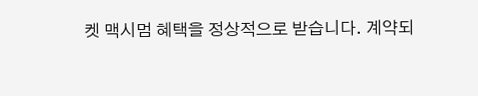켓 맥시멈 혜택을 정상적으로 받습니다. 계약되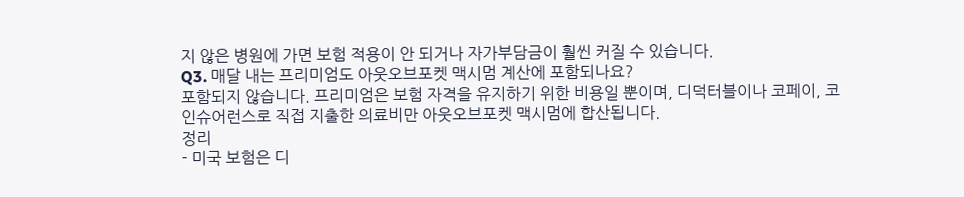지 않은 병원에 가면 보험 적용이 안 되거나 자가부담금이 훨씬 커질 수 있습니다.
Q3. 매달 내는 프리미엄도 아웃오브포켓 맥시멈 계산에 포함되나요?
포함되지 않습니다. 프리미엄은 보험 자격을 유지하기 위한 비용일 뿐이며, 디덕터블이나 코페이, 코인슈어런스로 직접 지출한 의료비만 아웃오브포켓 맥시멈에 합산됩니다.
정리
- 미국 보험은 디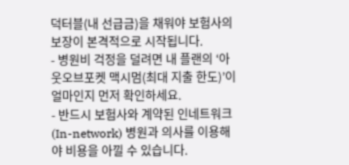덕터블(내 선급금)을 채워야 보험사의 보장이 본격적으로 시작됩니다.
- 병원비 걱정을 덜려면 내 플랜의 ‘아웃오브포켓 맥시멈(최대 지출 한도)’이 얼마인지 먼저 확인하세요.
- 반드시 보험사와 계약된 인네트워크(In-network) 병원과 의사를 이용해야 비용을 아낄 수 있습니다.